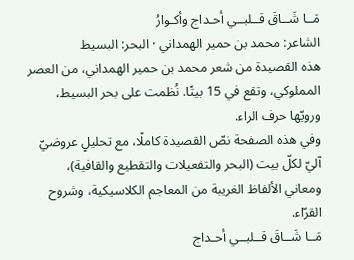مَــا شَــاقَ قــلبــي أحـداج وأكـوارُ
الشاعر: محمد بن حمير الهمداني · البحر: البسيط
هذه القصيدة من شعر محمد بن حمير الهمداني، من العصر المملوكي، وتقع في 15 بيتًا. نُظمت على بحر البسيط، ورويّها حرف الراء.
وفي هذه الصفحة نصّ القصيدة كاملًا، مع تحليلٍ عروضيّ آليّ لكلّ بيت (البحر والتفعيلات والتقطيع والقافية)، ومعاني الألفاظ الغريبة من المعاجم الكلاسيكية، وشروح القرّاء.
مَــا شَــاقَ قــلبــي أحـداج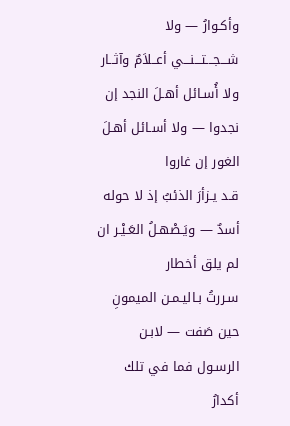وأكـوارُ — ولا شـــجـــتـــنـــي أعــلاَمٌ وآثــار
ولا أُسـائل أهـلَ النجد إن نجدوا — ولا أسـائل أهـلَ الغور إن غاروا
قـد يـزأرَ الذئبُ إذ لا حوله أسدٌ — ويَـصْهـلُ العَـيْـر ان لم يلق أخطار
سـررتُ بـاليـمـن الميمونِ حين صَفت — لابـن الرسـول فما في تلك أكدارُ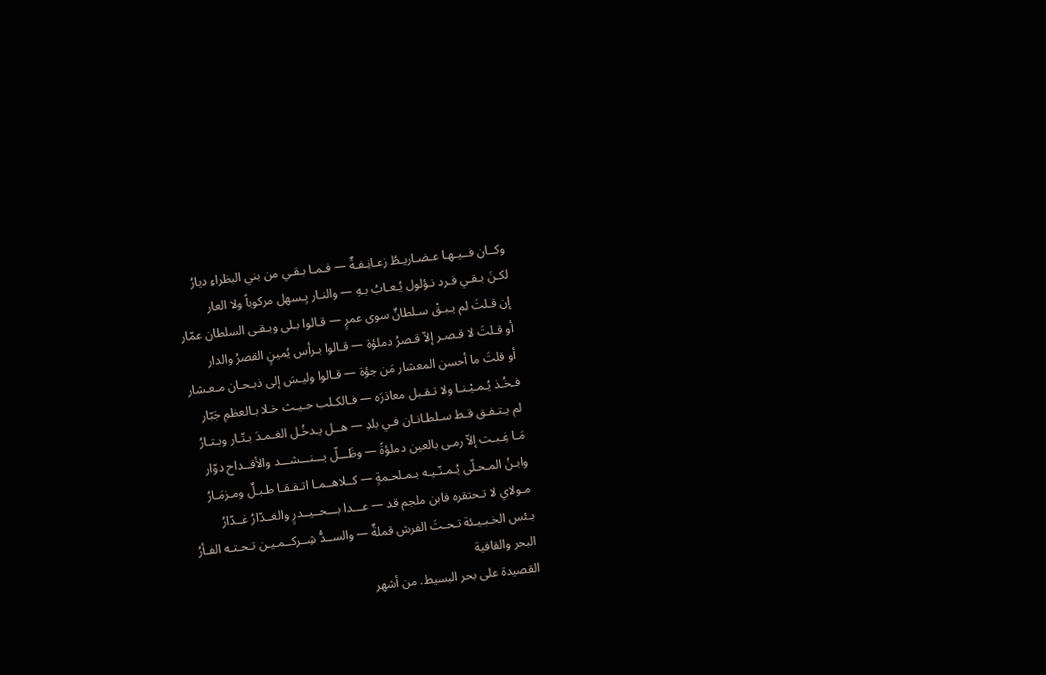وكــان فــيـهـا عـضـاريـطُ زعـانِـفـةٌ — فـمـا بـقـي من بني البظراءِ ديارُ
لكـنَ بـقـي فـرد نـؤلول يُـعـابُ بـهِ — والنـار يِـسهل مركوباً ولا العار
إن قـلتَ لم يـبـقْ سـلطانٌ سوى عمرٍ — قـالوا بـلى وبـقـى السلطان عمّار
أو قـلتَ لا قـصـر إلاّ قـصرُ دملؤة — قـالوا بـرأس يُمينٍ القصرُ والدار
أو قلتَ ما أحسن المعشار مَن جؤة — قـالوا وليـسَ إلى ذبـحـان مـعـشار
فـخُـذ يُـمـيْـنـا ولا تـقـبل معاذرَه — فـالكـلب حـيـث خـلا بـالعظمِ جَبّار
لم يـتـفـق قـط سـلطـانـان فـي بلدِ — هــل يـدخُـل الغـمـدَ بـتّـار وبـتـارُ
مَـا غِـبـت إلاّ رمـى بالعين دملؤةً — وظَـــلّ يـــنـــشـــد والأقــداح دوّار
وابـنُ المـحـلّى يُـمـنّـيـه بـمـلحـمةٍ — كــلاهــمـا اتـفـقـا طـبـلٌ ومـزمَـارُ
مـولاي لا تـحتقره فابن ملجم قد — عـــدا بـــحــيــدرٍ والغــدّارُ غــدّارُ
بـئس الخـبـيـئة تـحـتَ الفرش قملةٌ — والســدُّ شِــركــمـيـن تـحـتـه الفـأرُ
البحر والقافية
القصيدة على بحر البسيط. من أشهر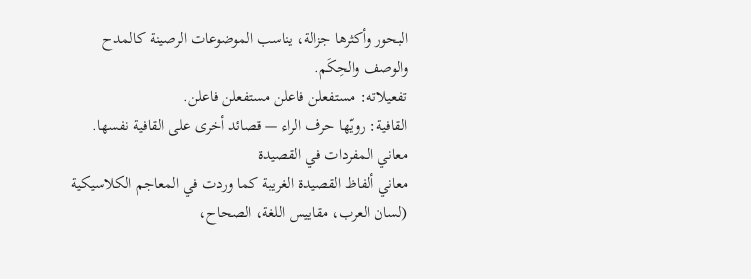البحور وأكثرها جزالة، يناسب الموضوعات الرصينة كالمدح والوصف والحِكَم.
تفعيلاته: مستفعلن فاعلن مستفعلن فاعلن.
القافية: رويّها حرف الراء — قصائد أخرى على القافية نفسها.
معاني المفردات في القصيدة
معاني ألفاظ القصيدة الغريبة كما وردت في المعاجم الكلاسيكية (لسان العرب، مقاييس اللغة، الصحاح،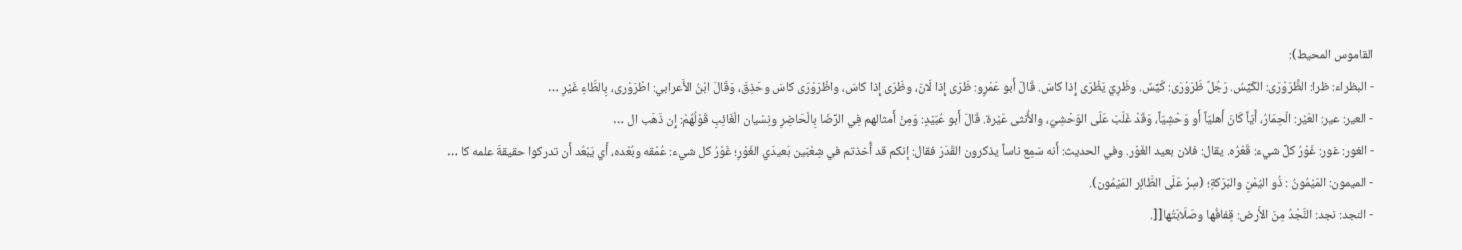القاموس المحيط):
- البظراء: ظرا: الظَّرَوْرَى: الكَيِّسُ. رَجُلٌ ظَرَوْرَى: كَيِّسٌ. وظَرِيَ يَظْرَى إِذا كاسَ. قَالَ أَبو عَمْرٍو: ظَرَى إِذا لَانَ، وظَرَى إِذا كاسَ، واظْرَوْرَى كاسَ وحَذِقَ، وَقَالَ ابْنُ الأَعرابي: اطْرَوْرى، بِالطَّاءِ غَيْرِ …
- العير: عير: العَيْر: الْحِمَارُ، أَيّاً كَانَ أَهليّاً أَو وَحْشِيّاً، وَقَدْ غَلَبَ عَلَى الوَحْشِيّ، والأُنثى عَيْرة. قَالَ أَبو عُبَيْدٍ: وَمِنْ أَمثالهم فِي الرِّضَا بِالْحَاضِرِ ونِسْيان الْغَائِبِ قَوْلُهُمْ: إِن ذَهَب ال …
- الغور: غور: غَوْرُ كلِّ شيء: قَعْرُه. يقال: فلان بعيد الغَوْر. وفي الحديث: أَنه سَمِع ناساً يذكرون القَدَرَ فقال: إنكم قد أُخذتم في شِعْبَين بَعيدَي الغَوْرِ؛ غَوْرُ كل شيء: عُمْقه وبُعْده، أَي يَبْعُد أَن تدركوا حقيقةَ علمه كا …
- الميمون: المَيْمُونُ : ذُو اليُمْنِ والبَرَكةِ؛ (سِرْ عَلَى الطَّائِر المَيْمُون).
- النجد: نجد: النَّجْدُ مِنَ الأَرض: قِفافُها وصَلَابَتُها[[.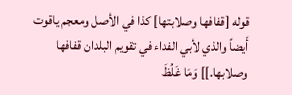قوله [قفافها وصلابتها] كذا في الأصل ومعجم ياقوت أَيضاً والذي لأبي الفداء في تقويم البلدان قفافها وصلابها.]] وَمَا غَلُظَ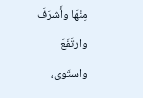مِنْهَا وأَشرَفَ وارتَفَعَ واستَوى،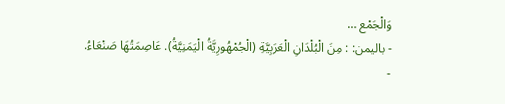وَالْجَمْع …
- باليمن: : مِنَ الْبُلْدَانِ الْعَرَبِيَّةِ (الْجُمْهُورِيَّةُ الْيَمَنِيَّةُ). عَاصِمَتُهَا صَنْعَاءُ.
-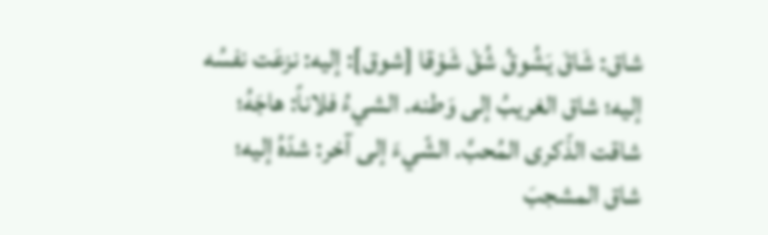شاق: شَاقَ يَشُوقُ شُقْ شَوْقا [شوق]: إليه: نزعَت نفسُه إليه؛ شاق الغريبُ إلى وَطنه. الشيءُ فلاناً: هاجَهُ؛ شاقت الذّكرى المُحبَّ. الشّيءَ إلى آخر: شدّهُ إليه؛ شاق المشجبَ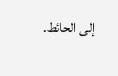إلى الحائط.